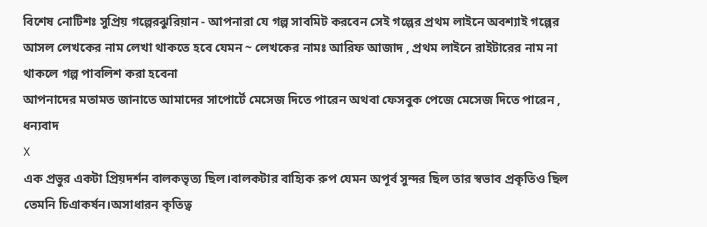বিশেষ নোটিশঃ সুপ্রিয় গল্পেরঝুরিয়ান - আপনারা যে গল্প সাবমিট করবেন সেই গল্পের প্রথম লাইনে অবশ্যাই গল্পের আসল লেখকের নাম লেখা থাকতে হবে যেমন ~ লেখকের নামঃ আরিফ আজাদ , প্রথম লাইনে রাইটারের নাম না থাকলে গল্প পাবলিশ করা হবেনা
আপনাদের মতামত জানাতে আমাদের সাপোর্টে মেসেজ দিতে পারেন অথবা ফেসবুক পেজে মেসেজ দিতে পারেন , ধন্যবাদ
X
এক প্রভুর একটা প্রিয়দর্শন বালকভৃত্য ছিল।বালকটার বাহ্যিক রুপ যেমন অপূর্ব সুন্দর ছিল তার স্বভাব প্রকৃতিও ছিল তেমনি চিএাকর্ষন।অসাধারন কৃতিত্ব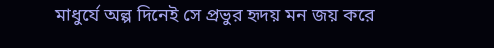মাধুর্যে অল্প দিনেই সে প্রভুর হৃদয় মন জয় করে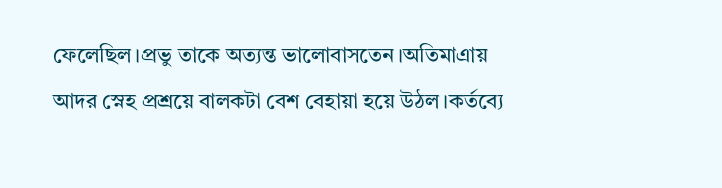ফেলেছিল।প্রভু তাকে অত্যন্ত ভালোবাসতেন।অতিমাএায় আদর স্নেহ প্রশ্রয়ে বালকটা বেশ বেহায়া হয়ে উঠল।কর্তব্যে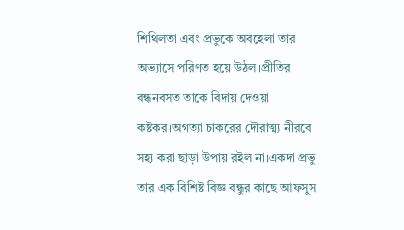শিথিলতা এবং প্রভুকে অবহেলা তার অভ্যাসে পরিণত হয়ে উঠল।প্রীতির বন্ধনবসত তাকে বিদায় দেওয়া কষ্টকর।অগত্যা চাকরের দৌরাত্ম্য নীরবে সহ্য করা ছাড়া উপায় রইল না।একদা প্রভু তার এক বিশিষ্ট বিজ্ঞ বন্ধুর কাছে আফসুস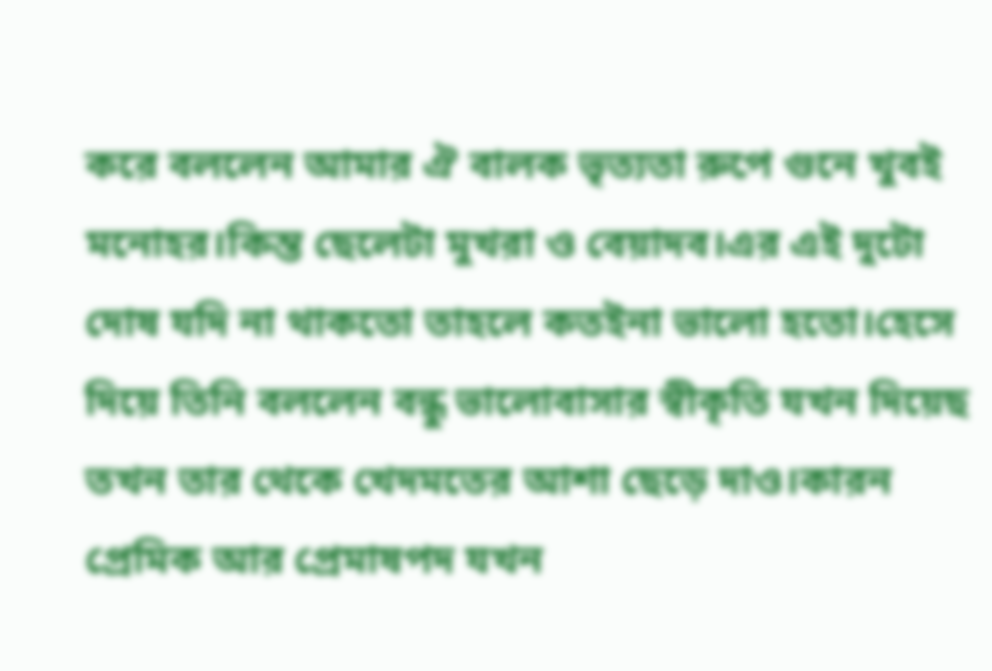করে বললেন আমার ঐ বালক ভৃত্যতা রুপে গুনে খুবই মনোহর।কিন্ত ছেলেটা মুখরা ও বেয়াদব।এর এই দুটো দোষ যদি না থাকতো তাহলে কতইনা ভালো হতো।হেসে দিয়ে তিনি বললেন বন্ধু ভালোবাসার স্বীকৃতি যখন দিয়েছ তখন তার থেকে খেদমতের আশা ছেড়ে দাও।কারন প্রেমিক আর প্রেমাষপদ যখন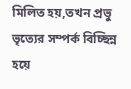মিলিত হয়,তখন প্রভু ভৃত্যের সম্পর্ক বিচ্ছিন্ন হয়ে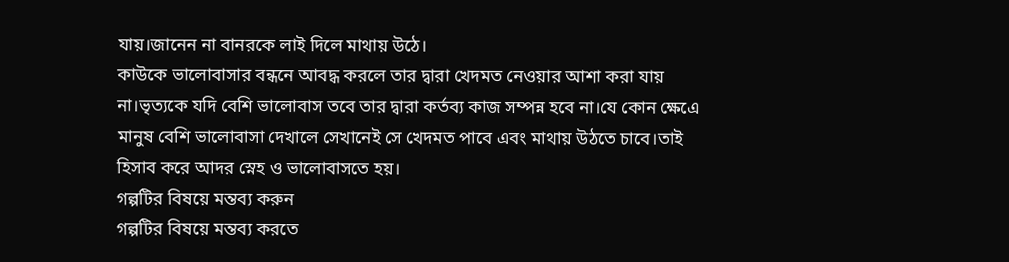যায়।জানেন না বানরকে লাই দিলে মাথায় উঠে।
কাউকে ভালোবাসার বন্ধনে আবদ্ধ করলে তার দ্বারা খেদমত নেওয়ার আশা করা যায় না।ভৃত্যকে যদি বেশি ভালোবাস তবে তার দ্বারা কর্তব্য কাজ সম্পন্ন হবে না।যে কোন ক্ষেএে মানুষ বেশি ভালোবাসা দেখালে সেখানেই সে খেদমত পাবে এবং মাথায় উঠতে চাবে।তাই হিসাব করে আদর স্নেহ ও ভালোবাসতে হয়।
গল্পটির বিষয়ে মন্তব্য করুন
গল্পটির বিষয়ে মন্তব্য করতে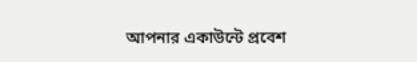আপনার একাউন্টে প্রবেশ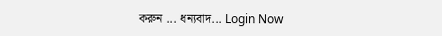করুন ... ধন্যবাদ... Login Now